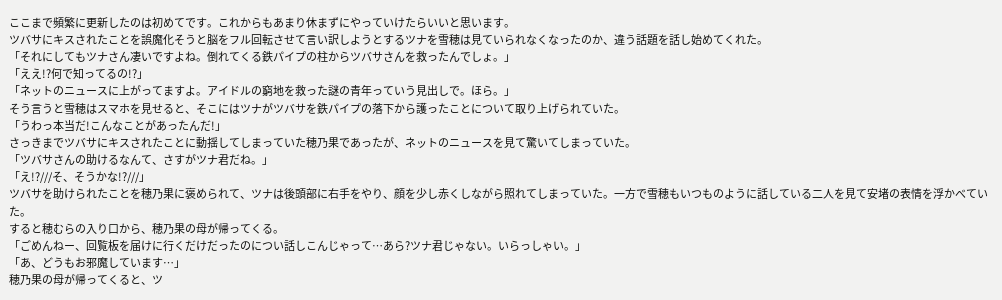ここまで頻繁に更新したのは初めてです。これからもあまり休まずにやっていけたらいいと思います。
ツバサにキスされたことを誤魔化そうと脳をフル回転させて言い訳しようとするツナを雪穂は見ていられなくなったのか、違う話題を話し始めてくれた。
「それにしてもツナさん凄いですよね。倒れてくる鉄パイプの柱からツバサさんを救ったんでしょ。」
「ええ!?何で知ってるの!?」
「ネットのニュースに上がってますよ。アイドルの窮地を救った謎の青年っていう見出しで。ほら。」
そう言うと雪穂はスマホを見せると、そこにはツナがツバサを鉄パイプの落下から護ったことについて取り上げられていた。
「うわっ本当だ!こんなことがあったんだ!」
さっきまでツバサにキスされたことに動揺してしまっていた穂乃果であったが、ネットのニュースを見て驚いてしまっていた。
「ツバサさんの助けるなんて、さすがツナ君だね。」
「え!?///そ、そうかな!?///」
ツバサを助けられたことを穂乃果に褒められて、ツナは後頭部に右手をやり、顔を少し赤くしながら照れてしまっていた。一方で雪穂もいつものように話している二人を見て安堵の表情を浮かべていた。
すると穂むらの入り口から、穂乃果の母が帰ってくる。
「ごめんねー、回覧板を届けに行くだけだったのについ話しこんじゃって…あら?ツナ君じゃない。いらっしゃい。」
「あ、どうもお邪魔しています…」
穂乃果の母が帰ってくると、ツ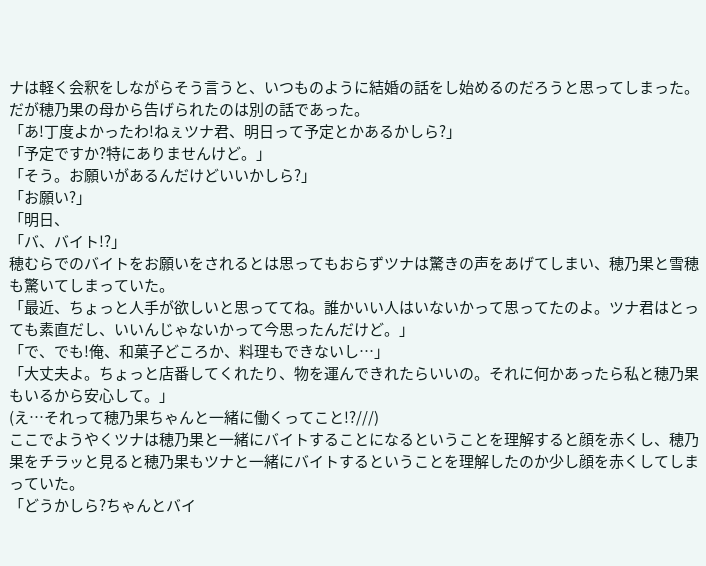ナは軽く会釈をしながらそう言うと、いつものように結婚の話をし始めるのだろうと思ってしまった。
だが穂乃果の母から告げられたのは別の話であった。
「あ!丁度よかったわ!ねぇツナ君、明日って予定とかあるかしら?」
「予定ですか?特にありませんけど。」
「そう。お願いがあるんだけどいいかしら?」
「お願い?」
「明日、
「バ、バイト!?」
穂むらでのバイトをお願いをされるとは思ってもおらずツナは驚きの声をあげてしまい、穂乃果と雪穂も驚いてしまっていた。
「最近、ちょっと人手が欲しいと思っててね。誰かいい人はいないかって思ってたのよ。ツナ君はとっても素直だし、いいんじゃないかって今思ったんだけど。」
「で、でも!俺、和菓子どころか、料理もできないし…」
「大丈夫よ。ちょっと店番してくれたり、物を運んできれたらいいの。それに何かあったら私と穂乃果もいるから安心して。」
(え…それって穂乃果ちゃんと一緒に働くってこと!?///)
ここでようやくツナは穂乃果と一緒にバイトすることになるということを理解すると顔を赤くし、穂乃果をチラッと見ると穂乃果もツナと一緒にバイトするということを理解したのか少し顔を赤くしてしまっていた。
「どうかしら?ちゃんとバイ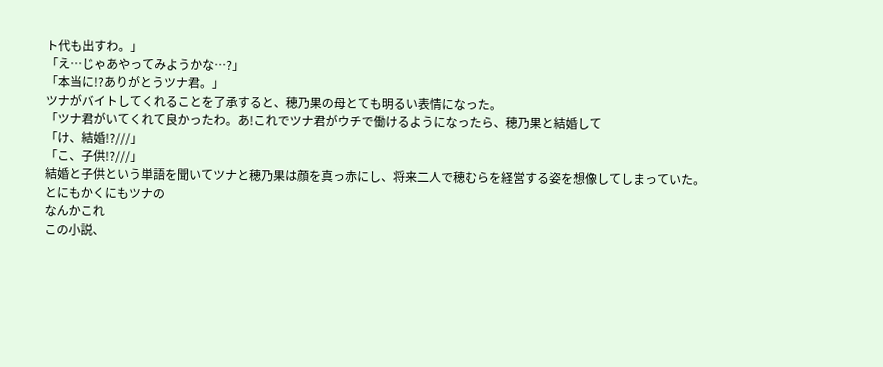ト代も出すわ。」
「え…じゃあやってみようかな…?」
「本当に!?ありがとうツナ君。」
ツナがバイトしてくれることを了承すると、穂乃果の母とても明るい表情になった。
「ツナ君がいてくれて良かったわ。あ!これでツナ君がウチで働けるようになったら、穂乃果と結婚して
「け、結婚!?///」
「こ、子供!?///」
結婚と子供という単語を聞いてツナと穂乃果は顔を真っ赤にし、将来二人で穂むらを経営する姿を想像してしまっていた。
とにもかくにもツナの
なんかこれ
この小説、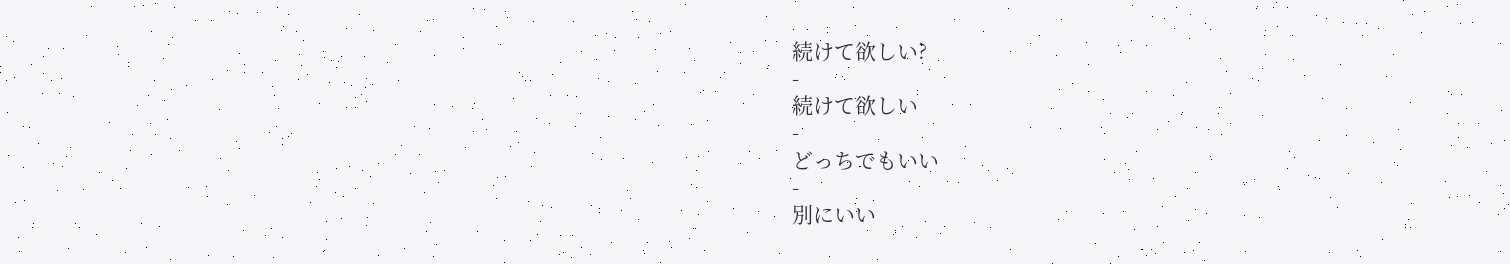続けて欲しい?
-
続けて欲しい
-
どっちでもいい
-
別にいい